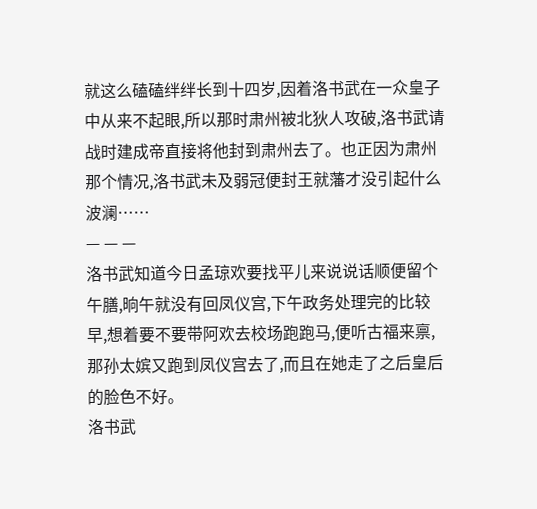就这么磕磕绊绊长到十四岁,因着洛书武在一众皇子中从来不起眼,所以那时肃州被北狄人攻破,洛书武请战时建成帝直接将他封到肃州去了。也正因为肃州那个情况,洛书武未及弱冠便封王就藩才没引起什么波澜……
— — —
洛书武知道今日孟琼欢要找平儿来说说话顺便留个午膳,晌午就没有回凤仪宫,下午政务处理完的比较早,想着要不要带阿欢去校场跑跑马,便听古福来禀,那孙太嫔又跑到凤仪宫去了,而且在她走了之后皇后的脸色不好。
洛书武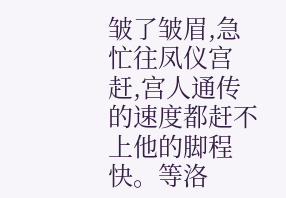皱了皱眉,急忙往凤仪宫赶,宫人通传的速度都赶不上他的脚程快。等洛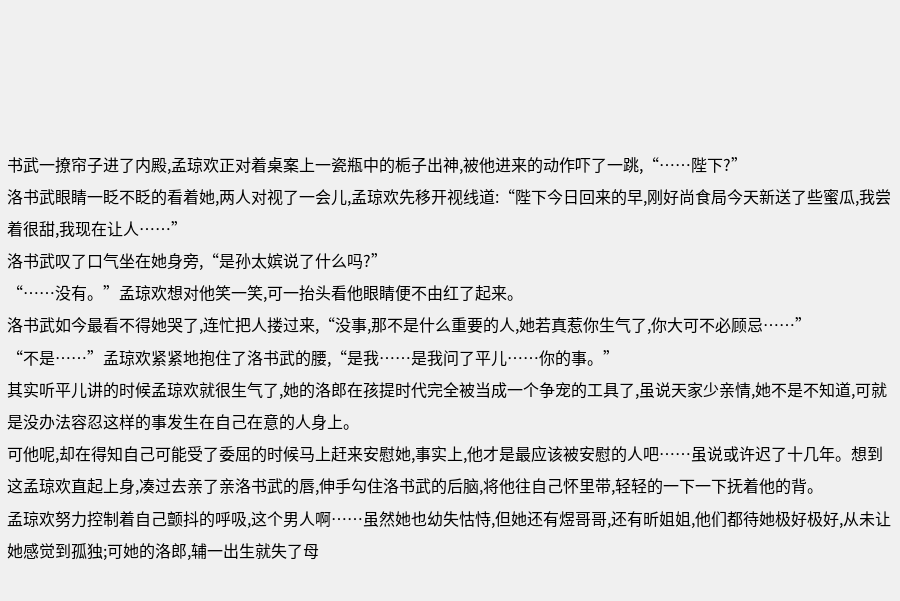书武一撩帘子进了内殿,孟琼欢正对着桌案上一瓷瓶中的栀子出神,被他进来的动作吓了一跳,“……陛下?”
洛书武眼睛一眨不眨的看着她,两人对视了一会儿,孟琼欢先移开视线道:“陛下今日回来的早,刚好尚食局今天新送了些蜜瓜,我尝着很甜,我现在让人……”
洛书武叹了口气坐在她身旁,“是孙太嫔说了什么吗?”
“……没有。”孟琼欢想对他笑一笑,可一抬头看他眼睛便不由红了起来。
洛书武如今最看不得她哭了,连忙把人搂过来,“没事,那不是什么重要的人,她若真惹你生气了,你大可不必顾忌……”
“不是……”孟琼欢紧紧地抱住了洛书武的腰,“是我……是我问了平儿……你的事。”
其实听平儿讲的时候孟琼欢就很生气了,她的洛郎在孩提时代完全被当成一个争宠的工具了,虽说天家少亲情,她不是不知道,可就是没办法容忍这样的事发生在自己在意的人身上。
可他呢,却在得知自己可能受了委屈的时候马上赶来安慰她,事实上,他才是最应该被安慰的人吧……虽说或许迟了十几年。想到这孟琼欢直起上身,凑过去亲了亲洛书武的唇,伸手勾住洛书武的后脑,将他往自己怀里带,轻轻的一下一下抚着他的背。
孟琼欢努力控制着自己颤抖的呼吸,这个男人啊……虽然她也幼失怙恃,但她还有煜哥哥,还有昕姐姐,他们都待她极好极好,从未让她感觉到孤独;可她的洛郎,辅一出生就失了母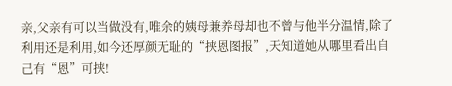亲,父亲有可以当做没有,唯余的姨母兼养母却也不曾与他半分温情,除了利用还是利用,如今还厚颜无耻的“挟恩图报”,天知道她从哪里看出自己有“恩”可挟!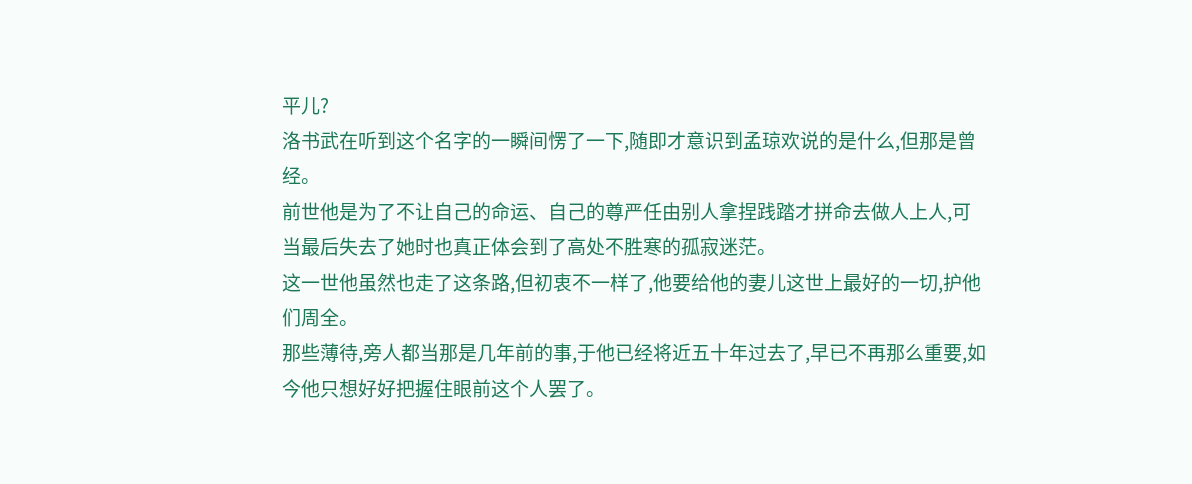平儿?
洛书武在听到这个名字的一瞬间愣了一下,随即才意识到孟琼欢说的是什么,但那是曾经。
前世他是为了不让自己的命运、自己的尊严任由别人拿捏践踏才拼命去做人上人,可当最后失去了她时也真正体会到了高处不胜寒的孤寂迷茫。
这一世他虽然也走了这条路,但初衷不一样了,他要给他的妻儿这世上最好的一切,护他们周全。
那些薄待,旁人都当那是几年前的事,于他已经将近五十年过去了,早已不再那么重要,如今他只想好好把握住眼前这个人罢了。